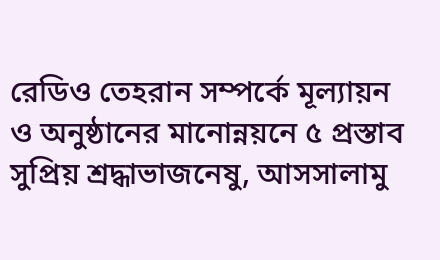রেডিও তেহরান সম্পর্কে মূল্যায়ন ও অনুষ্ঠানের মানোন্নয়নে ৫ প্রস্তাব
সুপ্রিয় শ্রদ্ধাভাজনেষু, আসসালামু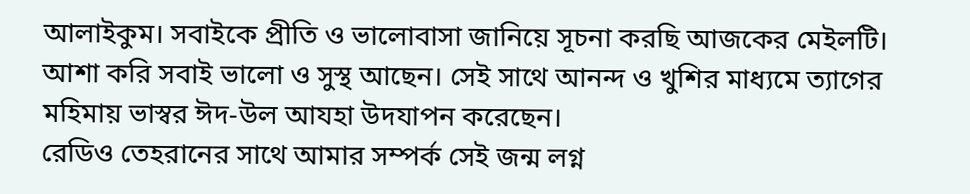আলাইকুম। সবাইকে প্রীতি ও ভালোবাসা জানিয়ে সূচনা করছি আজকের মেইলটি। আশা করি সবাই ভালো ও সুস্থ আছেন। সেই সাথে আনন্দ ও খুশির মাধ্যমে ত্যাগের মহিমায় ভাস্বর ঈদ-উল আযহা উদযাপন করেছেন।
রেডিও তেহরানের সাথে আমার সম্পর্ক সেই জন্ম লগ্ন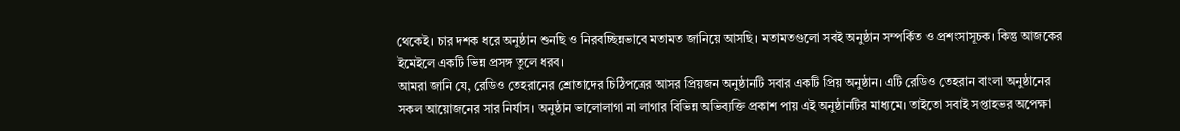থেকেই। চার দশক ধরে অনুষ্ঠান শুনছি ও নিরবচ্ছিন্নভাবে মতামত জানিয়ে আসছি। মতামতগুলো সবই অনুষ্ঠান সম্পর্কিত ও প্রশংসাসূচক। কিন্তু আজকের ইমেইলে একটি ভিন্ন প্রসঙ্গ তুলে ধরব।
আমরা জানি যে, রেডিও তেহরানের শ্রোতাদের চিঠিপত্রের আসর প্রিয়জন অনুষ্ঠানটি সবার একটি প্রিয় অনুষ্ঠান। এটি রেডিও তেহরান বাংলা অনুষ্ঠানের সকল আয়োজনের সার নির্যাস। অনুষ্ঠান ভালোলাগা না লাগার বিভিন্ন অভিব্যক্তি প্রকাশ পায় এই অনুষ্ঠানটির মাধ্যমে। তাইতো সবাই সপ্তাহভর অপেক্ষা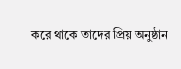করে থাকে তাদের প্রিয় অনুষ্ঠান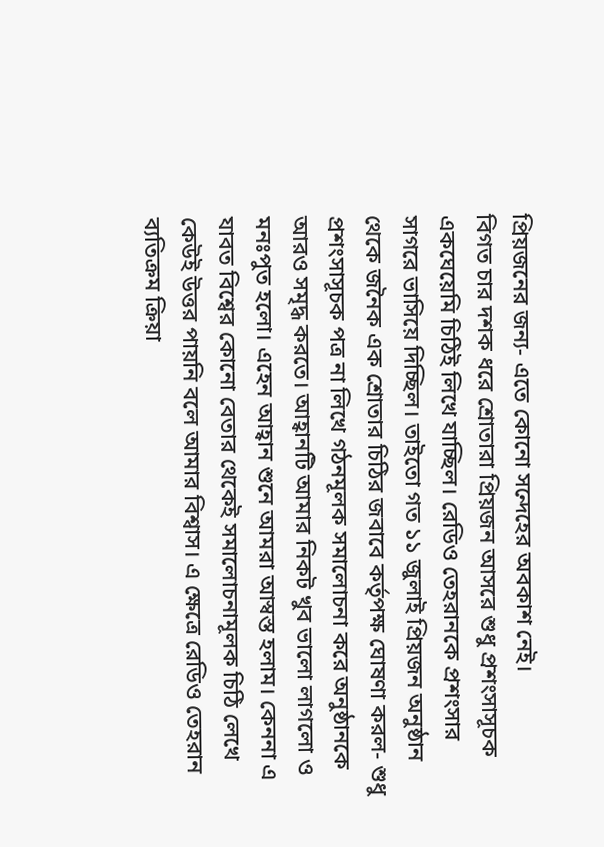প্রিয়জনের জন্য- এতে কোনো সন্দেহের অবকাশ নেই।
বিগত চার দশক ধরে শ্রোতারা প্রিয়জন আসরে শুধু প্রশংসাসূচক একঘেয়েমি চিঠিই লিখে যাচ্ছিল। রেডিও তেহরানকে প্রশংসার সাগরে ভাসিয়ে দিচ্ছিল। তাইতো গত ১১ জুলাই প্রিয়জন অনুষ্ঠান থেকে জনৈক এক শ্রোতার চিঠির জবাবে কর্তৃপক্ষ ঘোষণা করল- শুধু প্রশংসাসূচক পত্র না লিখে গঠনমূলক সমালোচনা করে অনুষ্ঠানকে আরও সমৃদ্ধ করতে। আহ্বানটি আমার নিকট খুব ভালো লাগলো ও মনঃপুত হলো। এহেন আহ্বান শুনে আমরা আস্বস্ত হলাম। কেননা এ যাবত বিশ্বের কোনো বেতার থেকেই সমালোচনামূলক চিঠি লেখে কেউই উত্তর পায়নি বলে আমার বিশ্বাস। এ ক্ষেত্ৰে রেডিও তেহরান ব্যতিক্রম ক্রিয়া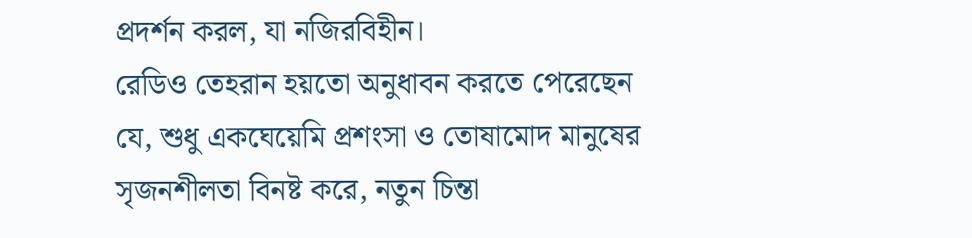প্রদর্শন করল, যা নজিরবিহীন।
রেডিও তেহরান হয়তো অনুধাবন করতে পেরেছেন যে, শুধু একঘেয়েমি প্রশংসা ও তোষামোদ মানুষের সৃজনশীলতা বিনষ্ট করে, নতুন চিন্তা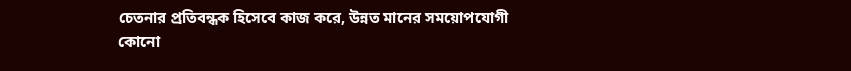চেতনার প্রতিবন্ধক হিসেবে কাজ করে, উন্নত মানের সময়োপযোগী কোনো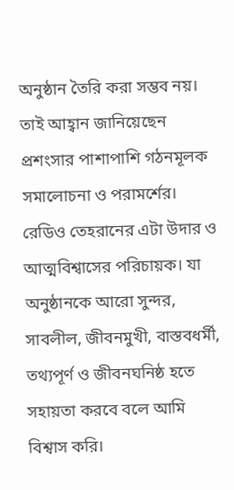অনুষ্ঠান তৈরি করা সম্ভব নয়। তাই আহ্বান জানিয়েছেন প্রশংসার পাশাপাশি গঠনমূলক সমালোচনা ও পরামর্শের। রেডিও তেহরানের এটা উদার ও আত্মবিশ্বাসের পরিচায়ক। যা অনুষ্ঠানকে আরো সুন্দর, সাবলীল, জীবনমুখী, বাস্তবধর্মী, তথ্যপূর্ণ ও জীবনঘনিষ্ঠ হতে সহায়তা করবে বলে আমি বিশ্বাস করি।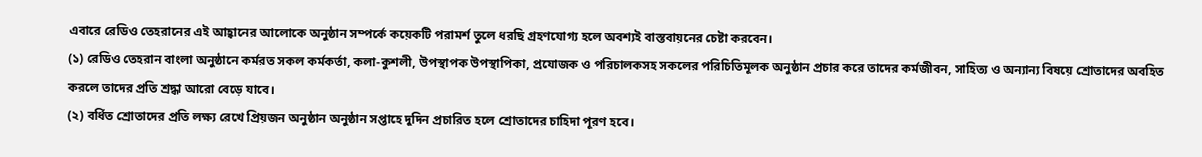এবারে রেডিও তেহরানের এই আহ্বানের আলোকে অনুষ্ঠান সম্পর্কে কয়েকটি পরামর্শ তুলে ধরছি গ্রহণযোগ্য হলে অবশ্যই বাস্তবায়নের চেষ্টা করবেন।
(১) রেডিও তেহরান বাংলা অনুষ্ঠানে কর্মরত সকল কর্মকর্তা, কলা-কুশলী, উপস্থাপক উপস্থাপিকা, প্রযোজক ও পরিচালকসহ সকলের পরিচিতিমূলক অনুষ্ঠান প্রচার করে তাদের কর্মজীবন, সাহিত্য ও অন্যান্য বিষয়ে শ্রোতাদের অবহিত করলে তাদের প্রতি শ্রদ্ধা আরো বেড়ে যাবে।
(২) বর্ধিত শ্রোতাদের প্রতি লক্ষ্য রেখে প্রিয়জন অনুষ্ঠান অনুষ্ঠান সপ্তাহে দুদিন প্রচারিত হলে শ্রোতাদের চাহিদা পূরণ হবে।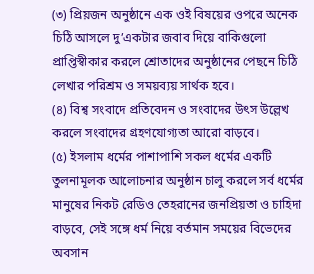(৩) প্রিয়জন অনুষ্ঠানে এক ওই বিষয়ের ওপরে অনেক চিঠি আসলে দু’একটার জবাব দিয়ে বাকিগুলো প্রাপ্তিস্বীকার করলে শ্রোতাদের অনুষ্ঠানের পেছনে চিঠি লেখার পরিশ্রম ও সময়ব্যয় সার্থক হবে।
(৪) বিশ্ব সংবাদে প্রতিবেদন ও সংবাদের উৎস উল্লেখ করলে সংবাদের গ্রহণযোগ্যতা আরো বাড়বে।
(৫) ইসলাম ধর্মের পাশাপাশি সকল ধর্মের একটি তুলনামূলক আলোচনার অনুষ্ঠান চালু করলে সর্ব ধর্মের মানুষের নিকট রেডিও তেহরানের জনপ্রিয়তা ও চাহিদা বাড়বে, সেই সঙ্গে ধর্ম নিয়ে বর্তমান সময়ের বিভেদের অবসান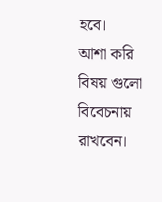হবে।
আশা করি বিষয় গুলো বিবেচনায় রাখবেন।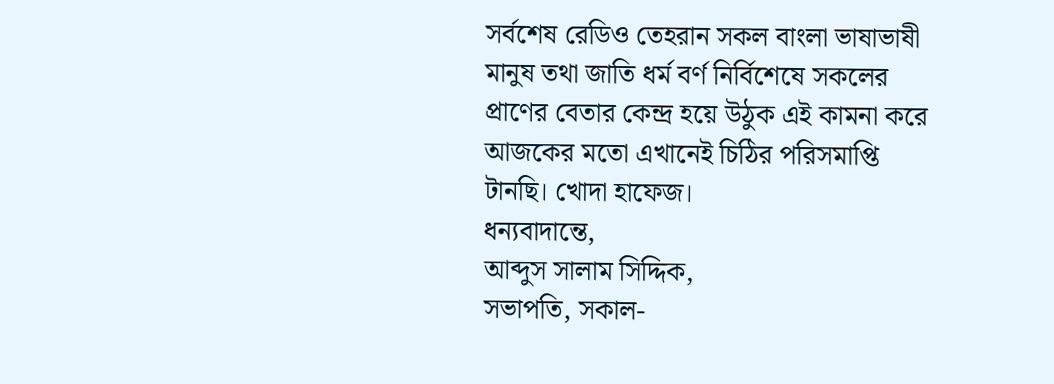সর্বশেষ রেডিও তেহরান সকল বাংলা ভাষাভাষী মানুষ তথা জাতি ধর্ম বর্ণ নির্বিশেষে সকলের প্রাণের বেতার কেন্দ্র হয়ে উঠুক এই কামনা করে আজকের মতো এখানেই চিঠির পরিসমাপ্তি টানছি। খোদা হাফেজ।
ধন্যবাদান্তে,
আব্দুস সালাম সিদ্দিক,
সভাপতি, সকাল-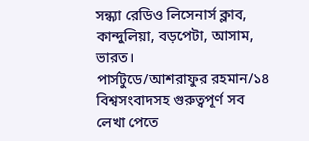সন্ধ্যা রেডিও লিসেনার্স ক্লাব,
কান্দুলিয়া, বড়পেটা, আসাম, ভারত।
পার্সটুডে/আশরাফুর রহমান/১৪
বিশ্বসংবাদসহ গুরুত্বপূর্ণ সব লেখা পেতে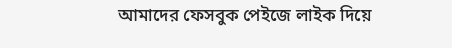আমাদের ফেসবুক পেইজে লাইক দিয়ে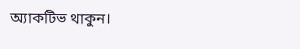অ্যাকটিভ থাকুন।